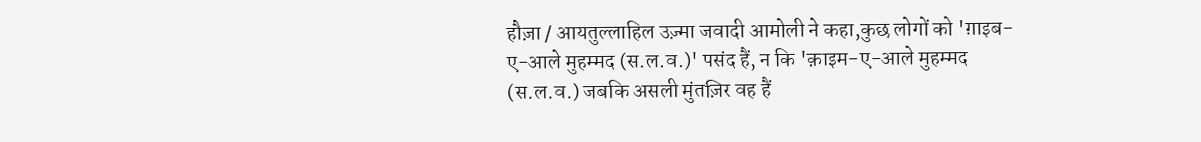हौज़ा / आयतुल्लाहिल उज़्मा जवादी आमोली ने कहा,कुछ लोगों को 'ग़ाइब-ए-आले मुहम्मद (स.ल.व.)' पसंद हैं, न कि 'क़ाइम-ए-आले मुहम्मद (स.ल.व.) जबकि असली मुंतज़िर वह हैं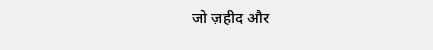जो ज़हीद और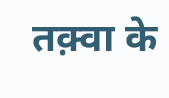तक़्वा के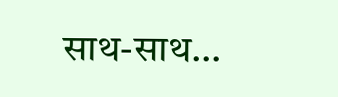साथ-साथ…